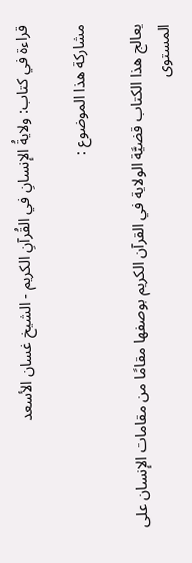قراءة في كتاب: ولايةُ الإنسانِ في القُرآنِ الكريم - الشيخ غسان الأسعد

مشاركة هذا الموضوع :

يعالج هذا الكتاب قضيَّة الولاية في القرآن الكريم بوصفها مقامًا من مقامات الإنسان على المستوى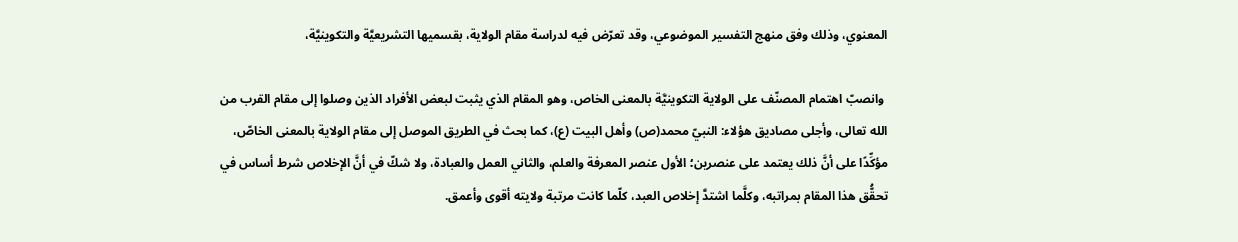المعنوي، وذلك وفق منهج التفسير الموضوعي، وقد تعرّض فيه لدراسة مقام الولاية، بقسميها التشريعيَّة والتكوينيَّة،

 وانصبّ اهتمام المصنّف على الولاية التكوينيَّة بالمعنى الخاص، وهو المقام الذي يثبت لبعض الأفراد الذين وصلوا إلى مقام القرب من الله تعالى، وأجلى مصاديق هؤلاء: النبيّ محمد(ص) وأهل البيت (ع)، كما بحث في الطريق الموصل إلى مقام الولاية بالمعنى الخاصّ، مؤكِّدًا على أنَّ ذلك يعتمد على عنصرين؛ الأول عنصر المعرفة والعلم، والثاني العمل والعبادة، ولا شكّ في أنَّ الإخلاص شرط أساس في تحقُّق هذا المقام بمراتبه، وكلَّما اشتدَّ إخلاص العبد، كلّما كانت مرتبة ولايته أقوى وأعمق.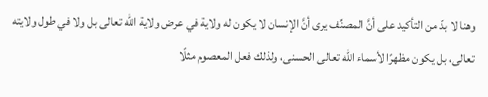وهنا لا بدّ من التأكيد على أنَّ المصنِّف يرى أنَّ الإنسان لا يكون له ولاية في عرض ولاية الله تعالى بل ولا في طول ولايته تعالى، بل يكون مظهرًا لأسماء الله تعالى الحسنى، ولذلك فعل المعصوم مثلًا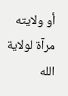أو ولايته مرآة لولاية الله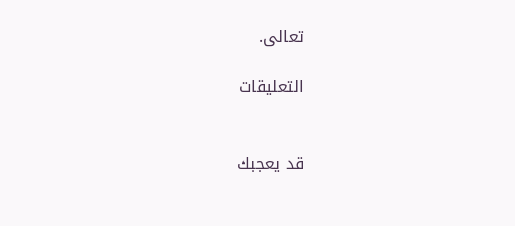تعالى.

التعليقات


قد يعجبك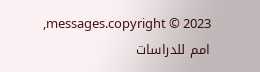messages.copyright © 2023, امم للدراسات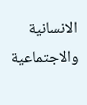الانسانية والاجتماعية